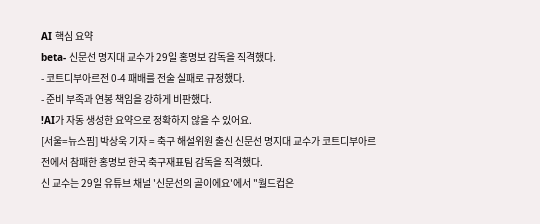AI 핵심 요약
beta- 신문선 명지대 교수가 29일 홍명보 감독을 직격했다.
- 코트디부아르전 0-4 패배를 전술 실패로 규정했다.
- 준비 부족과 연봉 책임을 강하게 비판했다.
!AI가 자동 생성한 요약으로 정확하지 않을 수 있어요.
[서울=뉴스핌] 박상욱 기자 = 축구 해설위원 출신 신문선 명지대 교수가 코트디부아르전에서 참패한 홍명보 한국 축구재표팀 감독을 직격했다.
신 교수는 29일 유튜브 채널 '신문선의 골이에요'에서 "월드컵은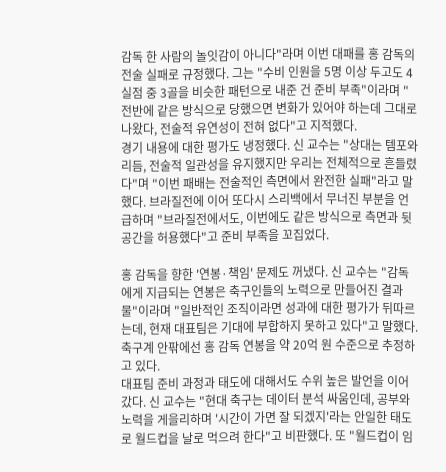감독 한 사람의 놀잇감이 아니다"라며 이번 대패를 홍 감독의 전술 실패로 규정했다. 그는 "수비 인원을 5명 이상 두고도 4실점 중 3골을 비슷한 패턴으로 내준 건 준비 부족"이라며 "전반에 같은 방식으로 당했으면 변화가 있어야 하는데 그대로 나왔다, 전술적 유연성이 전혀 없다"고 지적했다.
경기 내용에 대한 평가도 냉정했다. 신 교수는 "상대는 템포와 리듬, 전술적 일관성을 유지했지만 우리는 전체적으로 흔들렸다"며 "이번 패배는 전술적인 측면에서 완전한 실패"라고 말했다. 브라질전에 이어 또다시 스리백에서 무너진 부분을 언급하며 "브라질전에서도, 이번에도 같은 방식으로 측면과 뒷공간을 허용했다"고 준비 부족을 꼬집었다.

홍 감독을 향한 '연봉·책임' 문제도 꺼냈다. 신 교수는 "감독에게 지급되는 연봉은 축구인들의 노력으로 만들어진 결과물"이라며 "일반적인 조직이라면 성과에 대한 평가가 뒤따르는데, 현재 대표팀은 기대에 부합하지 못하고 있다"고 말했다. 축구계 안팎에선 홍 감독 연봉을 약 20억 원 수준으로 추정하고 있다.
대표팀 준비 과정과 태도에 대해서도 수위 높은 발언을 이어갔다. 신 교수는 "현대 축구는 데이터 분석 싸움인데, 공부와 노력을 게을리하며 '시간이 가면 잘 되겠지'라는 안일한 태도로 월드컵을 날로 먹으려 한다"고 비판했다. 또 "월드컵이 임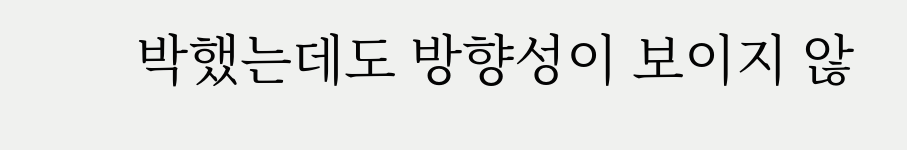박했는데도 방향성이 보이지 않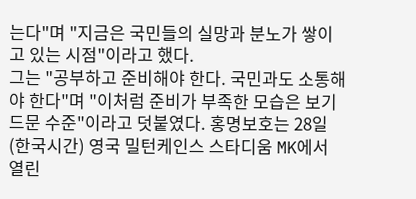는다"며 "지금은 국민들의 실망과 분노가 쌓이고 있는 시점"이라고 했다.
그는 "공부하고 준비해야 한다. 국민과도 소통해야 한다"며 "이처럼 준비가 부족한 모습은 보기 드문 수준"이라고 덧붙였다. 홍명보호는 28일(한국시간) 영국 밀턴케인스 스타디움 MK에서 열린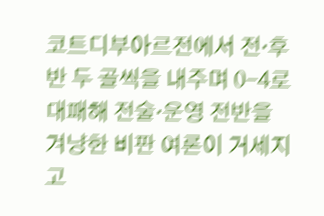코트디부아르전에서 전·후반 두 골씩을 내주며 0-4로 대패해 전술·운영 전반을 겨냥한 비판 여론이 거세지고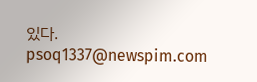있다.
psoq1337@newspim.com